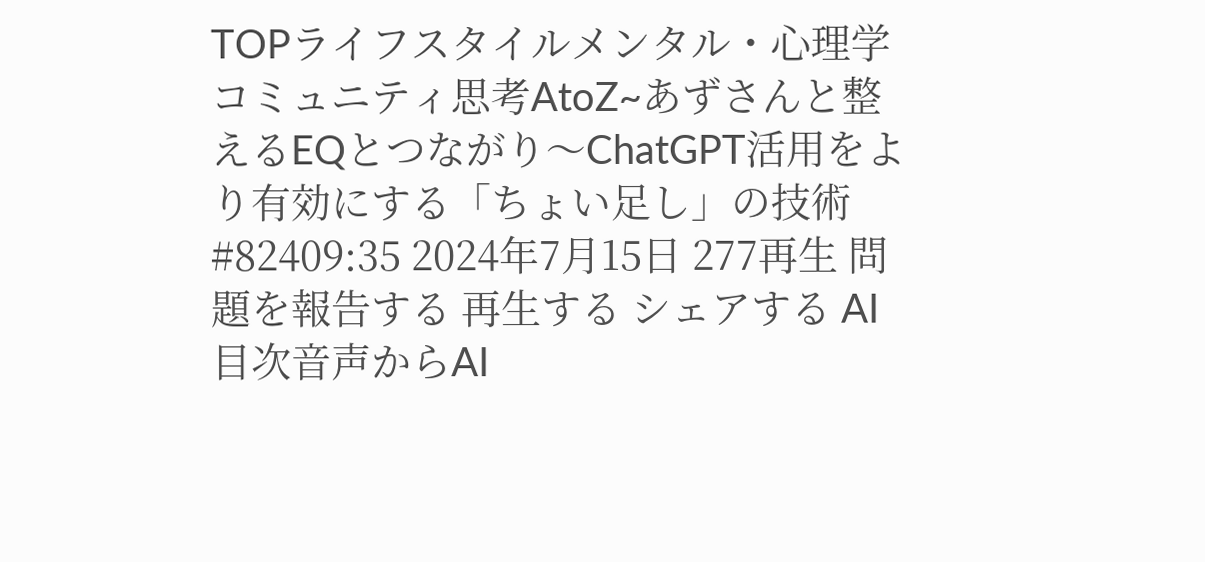TOPライフスタイルメンタル・心理学コミュニティ思考AtoZ~あずさんと整えるEQとつながり〜ChatGPT活用をより有効にする「ちょい足し」の技術 #82409:35 2024年7月15日 277再生 問題を報告する 再生する シェアする AI目次音声からAI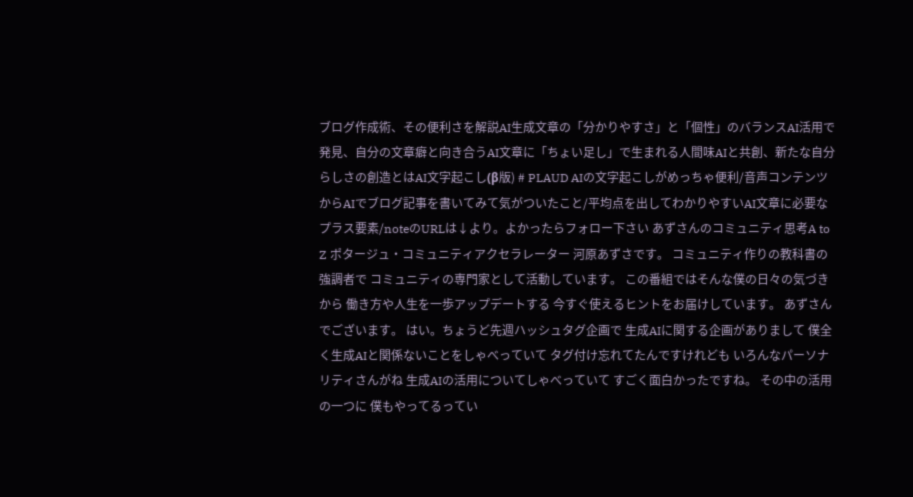ブログ作成術、その便利さを解説AI生成文章の「分かりやすさ」と「個性」のバランスAI活用で発見、自分の文章癖と向き合うAI文章に「ちょい足し」で生まれる人間味AIと共創、新たな自分らしさの創造とはAI文字起こし(β版) # PLAUD AIの文字起こしがめっちゃ便利/音声コンテンツからAIでブログ記事を書いてみて気がついたこと/平均点を出してわかりやすいAI文章に必要なプラス要素/noteのURLは↓より。よかったらフォロー下さい あずさんのコミュニティ思考A to Z ポタージュ・コミュニティアクセラレーター 河原あずさです。 コミュニティ作りの教科書の強調者で コミュニティの専門家として活動しています。 この番組ではそんな僕の日々の気づきから 働き方や人生を一歩アップデートする 今すぐ使えるヒントをお届けしています。 あずさんでございます。 はい。ちょうど先週ハッシュタグ企画で 生成AIに関する企画がありまして 僕全く生成AIと関係ないことをしゃべっていて タグ付け忘れてたんですけれども いろんなパーソナリティさんがね 生成AIの活用についてしゃべっていて すごく面白かったですね。 その中の活用の一つに 僕もやってるってい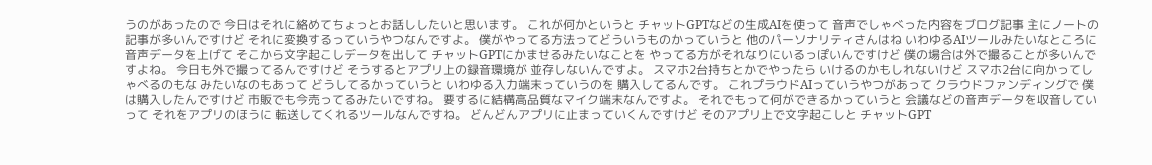うのがあったので 今日はそれに絡めてちょっとお話ししたいと思います。 これが何かというと チャットGPTなどの生成AIを使って 音声でしゃべった内容をブログ記事 主にノートの記事が多いんですけど それに変換するっていうやつなんですよ。 僕がやってる方法ってどういうものかっていうと 他のパーソナリティさんはね いわゆるAIツールみたいなところに 音声データを上げて そこから文字起こしデータを出して チャットGPTにかませるみたいなことを やってる方がそれなりにいるっぽいんですけど 僕の場合は外で撮ることが多いんですよね。 今日も外で撮ってるんですけど そうするとアプリ上の録音環境が 並存しないんですよ。 スマホ2台持ちとかでやったら いけるのかもしれないけど スマホ2台に向かってしゃべるのもな みたいなのもあって どうしてるかっていうと いわゆる入力端末っていうのを 購入してるんです。 これプラウドAIっていうやつがあって クラウドファンディングで 僕は購入したんですけど 市販でも今売ってるみたいですね。 要するに結構高品質なマイク端末なんですよ。 それでもって何ができるかっていうと 会議などの音声データを収音していって それをアプリのほうに 転送してくれるツールなんですね。 どんどんアプリに止まっていくんですけど そのアプリ上で文字起こしと チャットGPT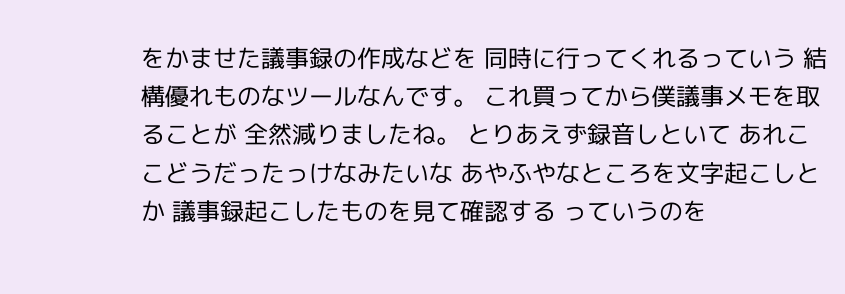をかませた議事録の作成などを 同時に行ってくれるっていう 結構優れものなツールなんです。 これ買ってから僕議事メモを取ることが 全然減りましたね。 とりあえず録音しといて あれここどうだったっけなみたいな あやふやなところを文字起こしとか 議事録起こしたものを見て確認する っていうのを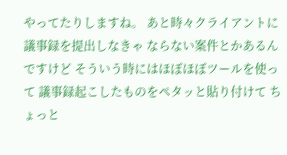やってたりしますね。 あと時々クライアントに議事録を提出しなきゃ ならない案件とかあるんですけど そういう時にはほぼほぼツールを使って 議事録起こしたものをペタッと貼り付けて ちょっと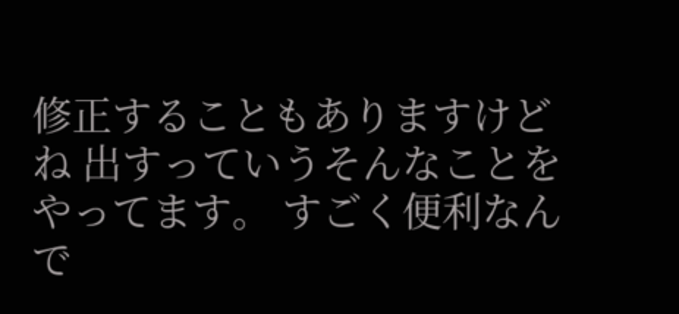修正することもありますけどね 出すっていうそんなことをやってます。 すごく便利なんで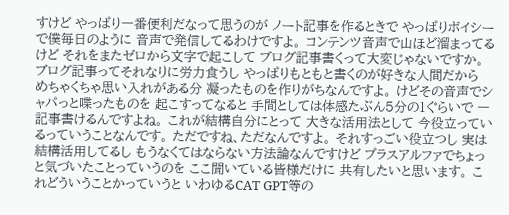すけど やっぱり一番便利だなって思うのが ノート記事を作るときで やっぱりボイシーで僕毎日のように 音声で発信してるわけですよ。 コンテンツ音声で山ほど溜まってるけど それをまたゼロから文字で起こして ブログ記事書くって大変じゃないですか。 ブログ記事ってそれなりに労力食うし やっぱりもともと書くのが好きな人間だから めちゃくちゃ思い入れがある分 凝ったものを作りがちなんですよ。 けどその音声でシャパっと喋ったものを 起こすってなると 手間としては体感たぶん5分の1ぐらいで 一記事書けるんですよね。 これが結構自分にとって 大きな活用法として 今役立っているっていうことなんです。 ただですね、ただなんですよ。 それすっごい役立つし 実は結構活用してるし もうなくてはならない方法論なんですけど プラスアルファでちょっと気づいたことっていうのを ここ聞いている皆様だけに 共有したいと思います。 これどういうことかっていうと いわゆるCAT GPT等の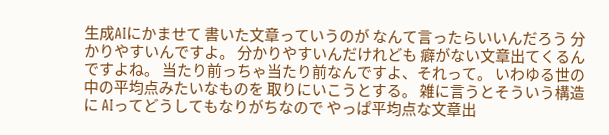生成AIにかませて 書いた文章っていうのが なんて言ったらいいんだろう 分かりやすいんですよ。 分かりやすいんだけれども 癖がない文章出てくるんですよね。 当たり前っちゃ当たり前なんですよ、それって。 いわゆる世の中の平均点みたいなものを 取りにいこうとする。 雑に言うとそういう構造に AIってどうしてもなりがちなので やっぱ平均点な文章出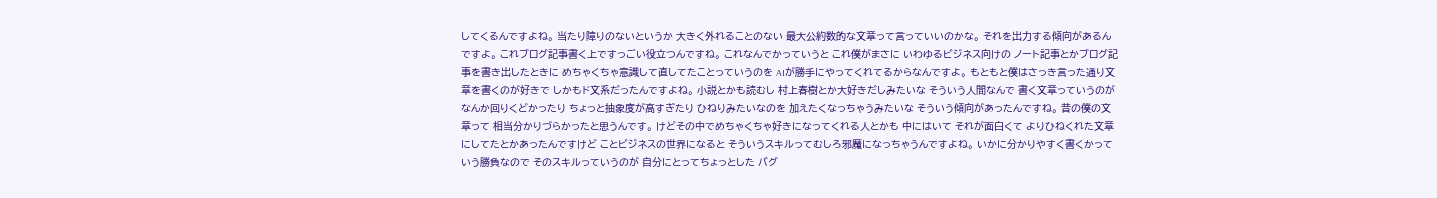してくるんですよね。 当たり障りのないというか 大きく外れることのない 最大公約数的な文章って言っていいのかな。 それを出力する傾向があるんですよ。 これブログ記事書く上ですっごい役立つんですね。 これなんでかっていうと これ僕がまさに いわゆるビジネス向けの ノート記事とかブログ記事を書き出したときに めちゃくちゃ意識して直してたことっていうのを AIが勝手にやってくれてるからなんですよ。 もともと僕はさっき言った通り文章を書くのが好きで しかもド文系だったんですよね。 小説とかも読むし 村上春樹とか大好きだしみたいな そういう人間なんで 書く文章っていうのが なんか回りくどかったり ちょっと抽象度が高すぎたり ひねりみたいなのを 加えたくなっちゃうみたいな そういう傾向があったんですね。 昔の僕の文章って 相当分かりづらかったと思うんです。 けどその中でめちゃくちゃ好きになってくれる人とかも 中にはいて それが面白くて よりひねくれた文章にしてたとかあったんですけど ことビジネスの世界になると そういうスキルってむしろ邪魔になっちゃうんですよね。 いかに分かりやすく書くかっていう勝負なので そのスキルっていうのが 自分にとってちょっとした バグ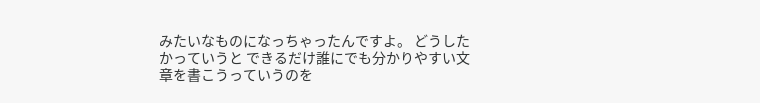みたいなものになっちゃったんですよ。 どうしたかっていうと できるだけ誰にでも分かりやすい文章を書こうっていうのを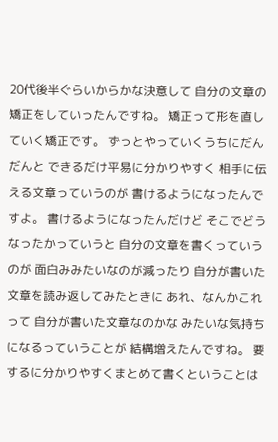20代後半ぐらいからかな決意して 自分の文章の矯正をしていったんですね。 矯正って形を直していく矯正です。 ずっとやっていくうちにだんだんと できるだけ平易に分かりやすく 相手に伝える文章っていうのが 書けるようになったんですよ。 書けるようになったんだけど そこでどうなったかっていうと 自分の文章を書くっていうのが 面白みみたいなのが減ったり 自分が書いた文章を読み返してみたときに あれ、なんかこれって 自分が書いた文章なのかな みたいな気持ちになるっていうことが 結構増えたんですね。 要するに分かりやすくまとめて書くということは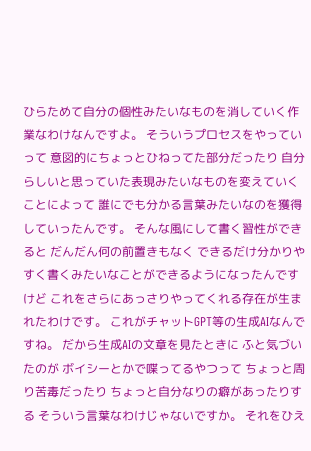ひらためて自分の個性みたいなものを消していく作業なわけなんですよ。 そういうプロセスをやっていって 意図的にちょっとひねってた部分だったり 自分らしいと思っていた表現みたいなものを変えていくことによって 誰にでも分かる言葉みたいなのを獲得していったんです。 そんな風にして書く習性ができると だんだん何の前置きもなく できるだけ分かりやすく書くみたいなことができるようになったんですけど これをさらにあっさりやってくれる存在が生まれたわけです。 これがチャットGPT等の生成AIなんですね。 だから生成AIの文章を見たときに ふと気づいたのが ボイシーとかで喋ってるやつって ちょっと周り苦毒だったり ちょっと自分なりの癖があったりする そういう言葉なわけじゃないですか。 それをひえ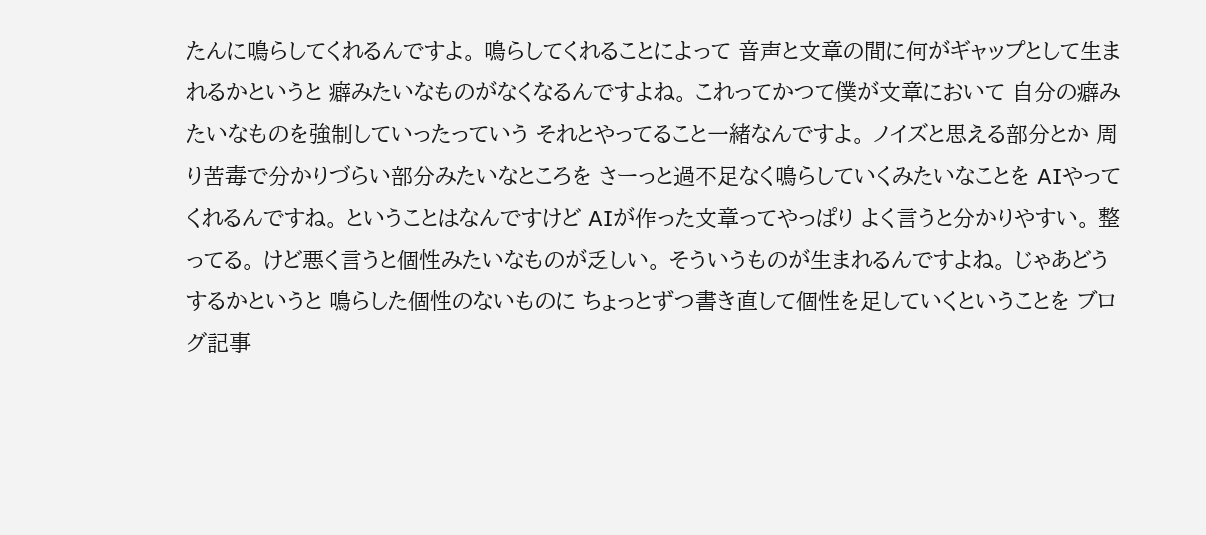たんに鳴らしてくれるんですよ。 鳴らしてくれることによって 音声と文章の間に何がギャップとして生まれるかというと 癖みたいなものがなくなるんですよね。 これってかつて僕が文章において 自分の癖みたいなものを強制していったっていう それとやってること一緒なんですよ。 ノイズと思える部分とか 周り苦毒で分かりづらい部分みたいなところを さーっと過不足なく鳴らしていくみたいなことを AIやってくれるんですね。 ということはなんですけど AIが作った文章ってやっぱり よく言うと分かりやすい。 整ってる。 けど悪く言うと個性みたいなものが乏しい。 そういうものが生まれるんですよね。 じゃあどうするかというと 鳴らした個性のないものに ちょっとずつ書き直して個性を足していくということを ブログ記事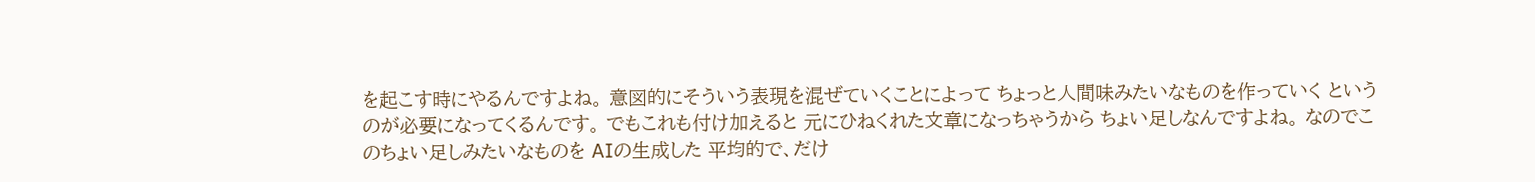を起こす時にやるんですよね。 意図的にそういう表現を混ぜていくことによって ちょっと人間味みたいなものを作っていく というのが必要になってくるんです。 でもこれも付け加えると 元にひねくれた文章になっちゃうから ちょい足しなんですよね。 なのでこのちょい足しみたいなものを AIの生成した 平均的で、だけ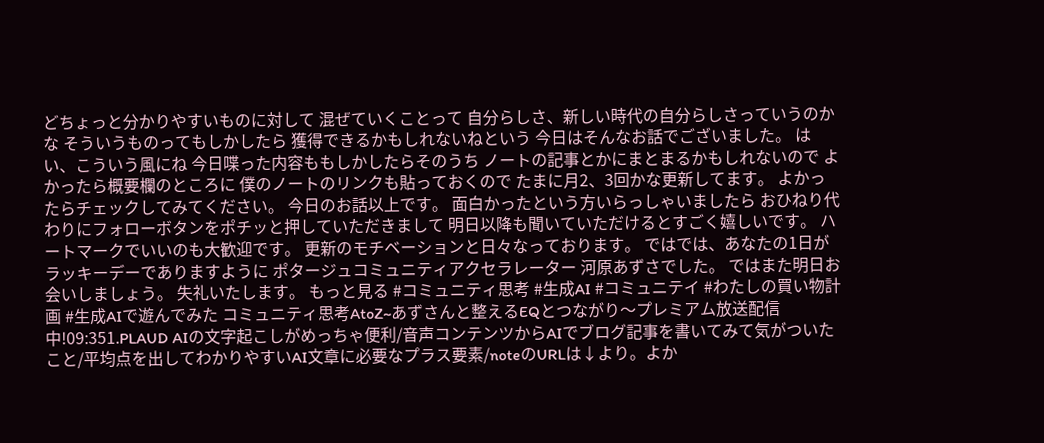どちょっと分かりやすいものに対して 混ぜていくことって 自分らしさ、新しい時代の自分らしさっていうのかな そういうものってもしかしたら 獲得できるかもしれないねという 今日はそんなお話でございました。 はい、こういう風にね 今日喋った内容ももしかしたらそのうち ノートの記事とかにまとまるかもしれないので よかったら概要欄のところに 僕のノートのリンクも貼っておくので たまに月2、3回かな更新してます。 よかったらチェックしてみてください。 今日のお話以上です。 面白かったという方いらっしゃいましたら おひねり代わりにフォローボタンをポチッと押していただきまして 明日以降も聞いていただけるとすごく嬉しいです。 ハートマークでいいのも大歓迎です。 更新のモチベーションと日々なっております。 ではでは、あなたの1日がラッキーデーでありますように ポタージュコミュニティアクセラレーター 河原あずさでした。 ではまた明日お会いしましょう。 失礼いたします。 もっと見る #コミュニティ思考 #生成AI #コミュニテイ #わたしの買い物計画 #生成AIで遊んでみた コミュニティ思考AtoZ~あずさんと整えるEQとつながり〜プレミアム放送配信中!09:351.PLAUD AIの文字起こしがめっちゃ便利/音声コンテンツからAIでブログ記事を書いてみて気がついたこと/平均点を出してわかりやすいAI文章に必要なプラス要素/noteのURLは↓より。よか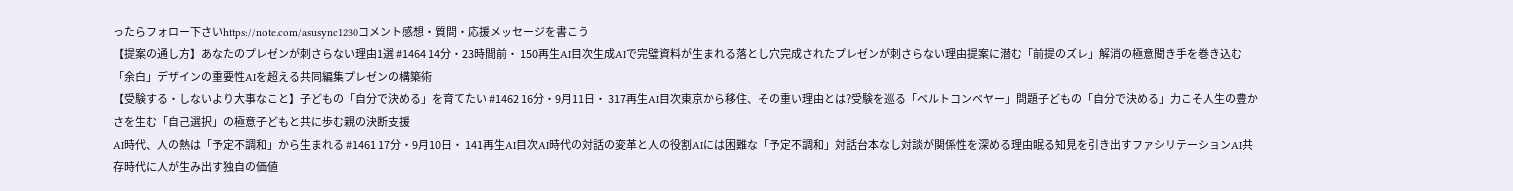ったらフォロー下さいhttps://note.com/asusync1230コメント感想・質問・応援メッセージを書こう
【提案の通し方】あなたのプレゼンが刺さらない理由1選 #1464 14分・23時間前・ 150再生AI目次生成AIで完璧資料が生まれる落とし穴完成されたプレゼンが刺さらない理由提案に潜む「前提のズレ」解消の極意聞き手を巻き込む「余白」デザインの重要性AIを超える共同編集プレゼンの構築術
【受験する・しないより大事なこと】子どもの「自分で決める」を育てたい #1462 16分・9月11日・ 317再生AI目次東京から移住、その重い理由とは?受験を巡る「ベルトコンベヤー」問題子どもの「自分で決める」力こそ人生の豊かさを生む「自己選択」の極意子どもと共に歩む親の決断支援
AI時代、人の熱は「予定不調和」から生まれる #1461 17分・9月10日・ 141再生AI目次AI時代の対話の変革と人の役割AIには困難な「予定不調和」対話台本なし対談が関係性を深める理由眠る知見を引き出すファシリテーションAI共存時代に人が生み出す独自の価値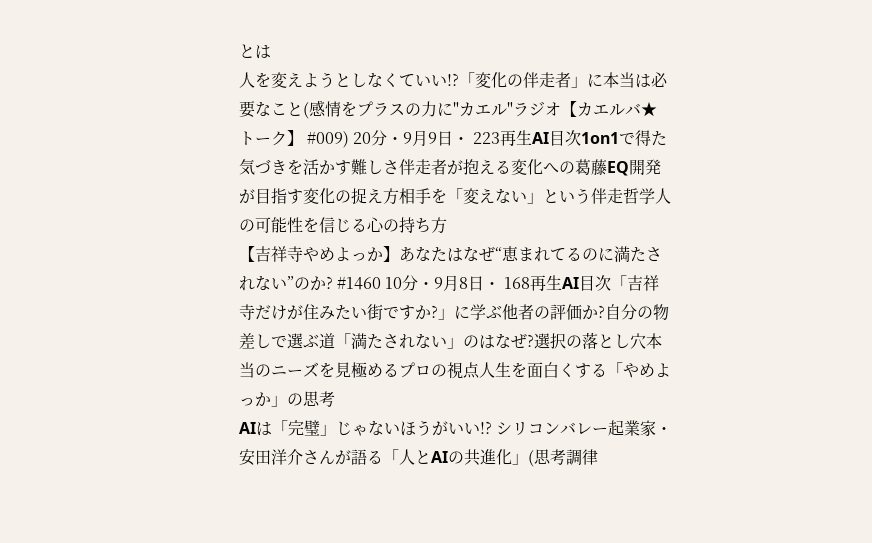とは
人を変えようとしなくていい!?「変化の伴走者」に本当は必要なこと(感情をプラスの力に"カエル"ラジオ【カエルバ★トーク】 #009) 20分・9月9日・ 223再生AI目次1on1で得た気づきを活かす難しさ伴走者が抱える変化への葛藤EQ開発が目指す変化の捉え方相手を「変えない」という伴走哲学人の可能性を信じる心の持ち方
【吉祥寺やめよっか】あなたはなぜ“恵まれてるのに満たされない”のか? #1460 10分・9月8日・ 168再生AI目次「吉祥寺だけが住みたい街ですか?」に学ぶ他者の評価か?自分の物差しで選ぶ道「満たされない」のはなぜ?選択の落とし穴本当のニーズを見極めるプロの視点人生を面白くする「やめよっか」の思考
AIは「完璧」じゃないほうがいい!? シリコンバレー起業家・安田洋介さんが語る「人とAIの共進化」(思考調律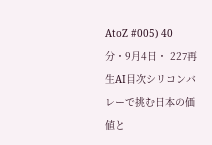AtoZ #005) 40分・9月4日・ 227再生AI目次シリコンバレーで挑む日本の価値と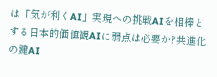は「気が利くAI」実現への挑戦AIを相棒とする日本的価値観AIに弱点は必要か?共進化の鍵AI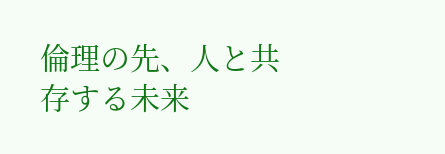倫理の先、人と共存する未来